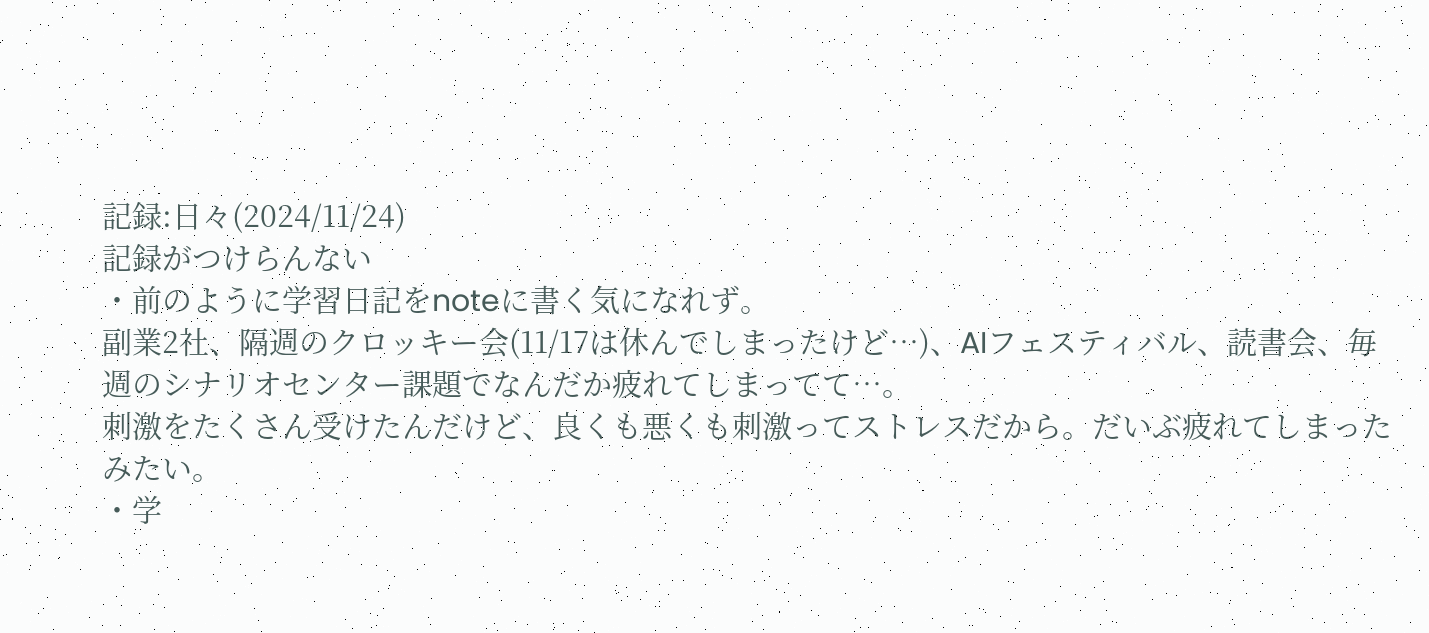記録:日々(2024/11/24)
記録がつけらんない
・前のように学習日記をnoteに書く気になれず。
副業2社、隔週のクロッキー会(11/17は休んでしまったけど…)、AIフェスティバル、読書会、毎週のシナリオセンター課題でなんだか疲れてしまってて…。
刺激をたくさん受けたんだけど、良くも悪くも刺激ってストレスだから。だいぶ疲れてしまったみたい。
・学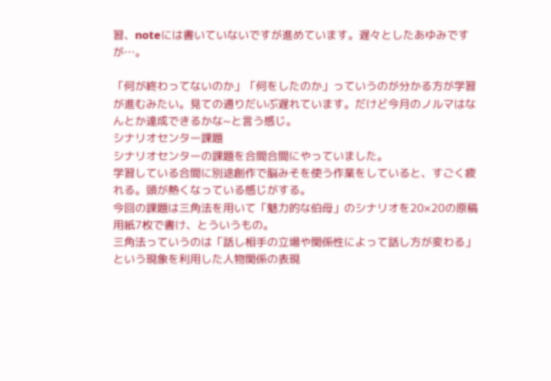習、noteには書いていないですが進めています。遅々としたあゆみですが…。

「何が終わってないのか」「何をしたのか」っていうのが分かる方が学習が進むみたい。見ての通りだいぶ遅れています。だけど今月のノルマはなんとか達成できるかな~と言う感じ。
シナリオセンター課題
シナリオセンターの課題を合間合間にやっていました。
学習している合間に別途創作で脳みそを使う作業をしていると、すごく疲れる。頭が熱くなっている感じがする。
今回の課題は三角法を用いて「魅力的な伯母」のシナリオを20×20の原稿用紙7枚で書け、とういうもの。
三角法っていうのは「話し相手の立場や関係性によって話し方が変わる」という現象を利用した人物関係の表現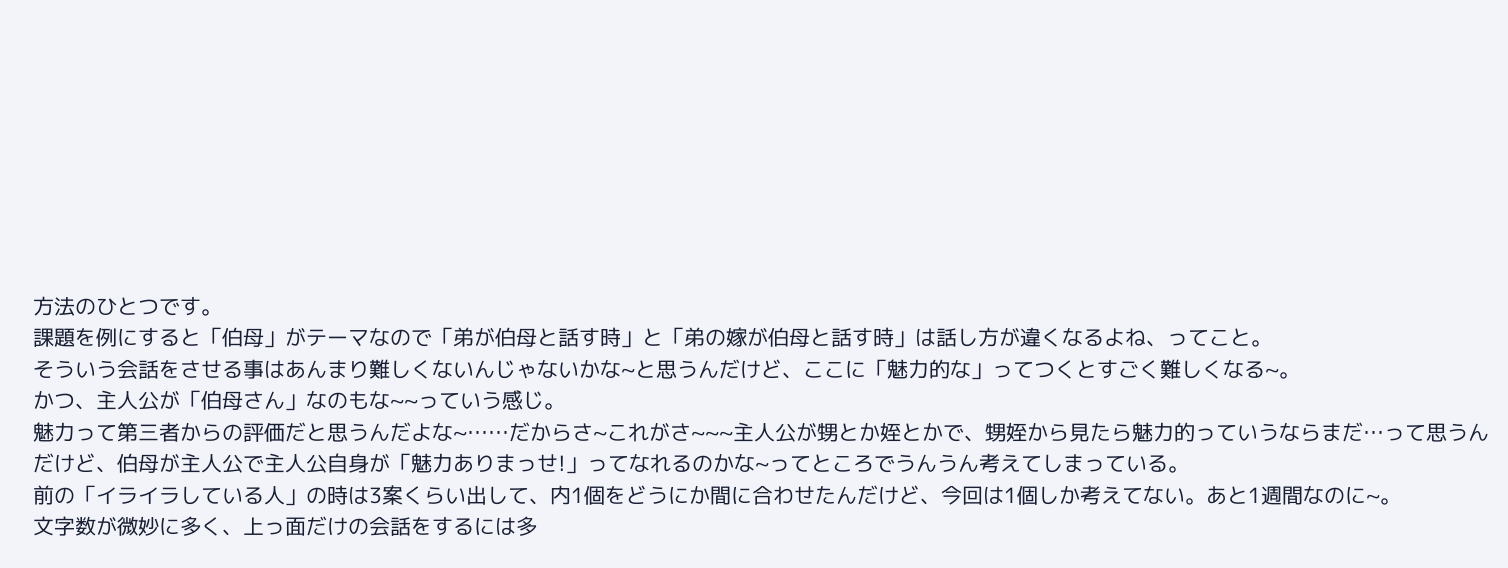方法のひとつです。
課題を例にすると「伯母」がテーマなので「弟が伯母と話す時」と「弟の嫁が伯母と話す時」は話し方が違くなるよね、ってこと。
そういう会話をさせる事はあんまり難しくないんじゃないかな~と思うんだけど、ここに「魅力的な」ってつくとすごく難しくなる~。
かつ、主人公が「伯母さん」なのもな~~っていう感じ。
魅力って第三者からの評価だと思うんだよな~……だからさ~これがさ~~~主人公が甥とか姪とかで、甥姪から見たら魅力的っていうならまだ…って思うんだけど、伯母が主人公で主人公自身が「魅力ありまっせ!」ってなれるのかな~ってところでうんうん考えてしまっている。
前の「イライラしている人」の時は3案くらい出して、内1個をどうにか間に合わせたんだけど、今回は1個しか考えてない。あと1週間なのに~。
文字数が微妙に多く、上っ面だけの会話をするには多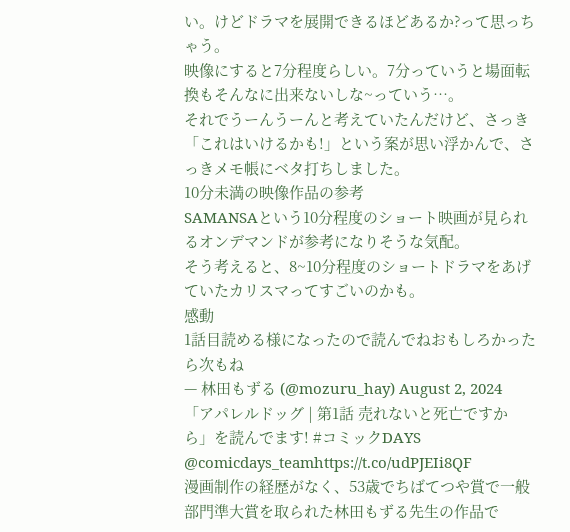い。けどドラマを展開できるほどあるか?って思っちゃう。
映像にすると7分程度らしい。7分っていうと場面転換もそんなに出来ないしな~っていう…。
それでうーんうーんと考えていたんだけど、さっき「これはいけるかも!」という案が思い浮かんで、さっきメモ帳にベタ打ちしました。
10分未満の映像作品の参考
SAMANSAという10分程度のショート映画が見られるオンデマンドが参考になりそうな気配。
そう考えると、8~10分程度のショートドラマをあげていたカリスマってすごいのかも。
感動
1話目読める様になったので読んでねおもしろかったら次もね
— 林田もずる (@mozuru_hay) August 2, 2024
「アパレルドッグ | 第1話 売れないと死亡ですから」を読んでます! #コミックDAYS @comicdays_teamhttps://t.co/udPJEIi8QF
漫画制作の経歴がなく、53歳でちばてつや賞で一般部門準大賞を取られた林田もずる先生の作品で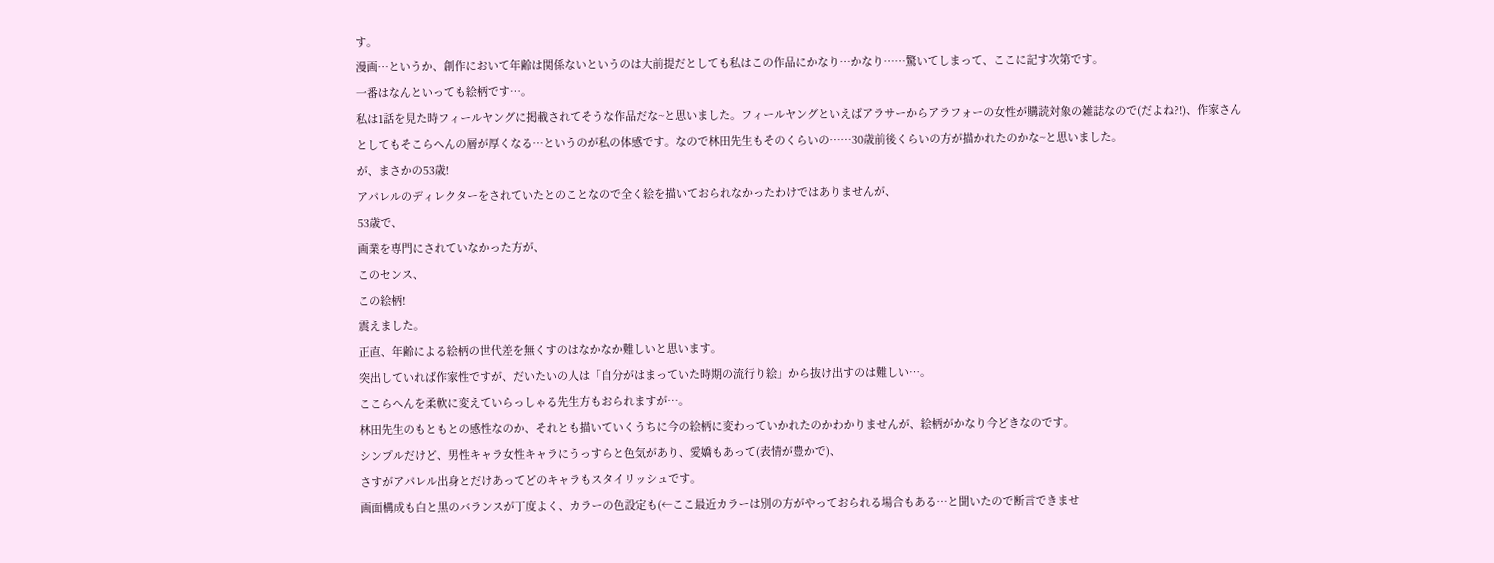す。
漫画…というか、創作において年齢は関係ないというのは大前提だとしても私はこの作品にかなり…かなり……驚いてしまって、ここに記す次第です。
一番はなんといっても絵柄です…。
私は1話を見た時フィールヤングに掲載されてそうな作品だな~と思いました。フィールヤングといえばアラサーからアラフォーの女性が購読対象の雑誌なので(だよね?!)、作家さんとしてもそこらへんの層が厚くなる…というのが私の体感です。なので林田先生もそのくらいの……30歳前後くらいの方が描かれたのかな~と思いました。
が、まさかの53歳!
アパレルのディレクターをされていたとのことなので全く絵を描いておられなかったわけではありませんが、
53歳で、
画業を専門にされていなかった方が、
このセンス、
この絵柄!
震えました。
正直、年齢による絵柄の世代差を無くすのはなかなか難しいと思います。
突出していれば作家性ですが、だいたいの人は「自分がはまっていた時期の流行り絵」から抜け出すのは難しい…。
ここらへんを柔軟に変えていらっしゃる先生方もおられますが…。
林田先生のもともとの感性なのか、それとも描いていくうちに今の絵柄に変わっていかれたのかわかりませんが、絵柄がかなり今どきなのです。
シンプルだけど、男性キャラ女性キャラにうっすらと色気があり、愛嬌もあって(表情が豊かで)、
さすがアパレル出身とだけあってどのキャラもスタイリッシュです。
画面構成も白と黒のバランスが丁度よく、カラーの色設定も(←ここ最近カラーは別の方がやっておられる場合もある…と聞いたので断言できませ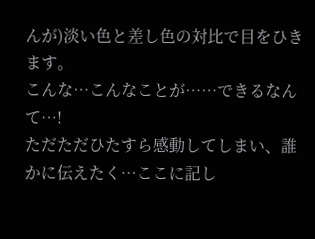んが)淡い色と差し色の対比で目をひきます。
こんな…こんなことが……できるなんて…!
ただただひたすら感動してしまい、誰かに伝えたく…ここに記し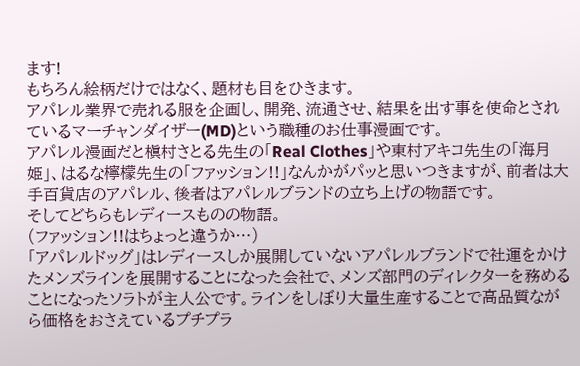ます!
もちろん絵柄だけではなく、題材も目をひきます。
アパレル業界で売れる服を企画し、開発、流通させ、結果を出す事を使命とされているマーチャンダイザー(MD)という職種のお仕事漫画です。
アパレル漫画だと槇村さとる先生の「Real Clothes」や東村アキコ先生の「海月姫」、はるな檸檬先生の「ファッション!!」なんかがパッと思いつきますが、前者は大手百貨店のアパレル、後者はアパレルブランドの立ち上げの物語です。
そしてどちらもレディースものの物語。
(ファッション!!はちょっと違うか…)
「アパレルドッグ」はレディースしか展開していないアパレルブランドで社運をかけたメンズラインを展開することになった会社で、メンズ部門のディレクターを務めることになったソラトが主人公です。ラインをしぼり大量生産することで高品質ながら価格をおさえているプチプラ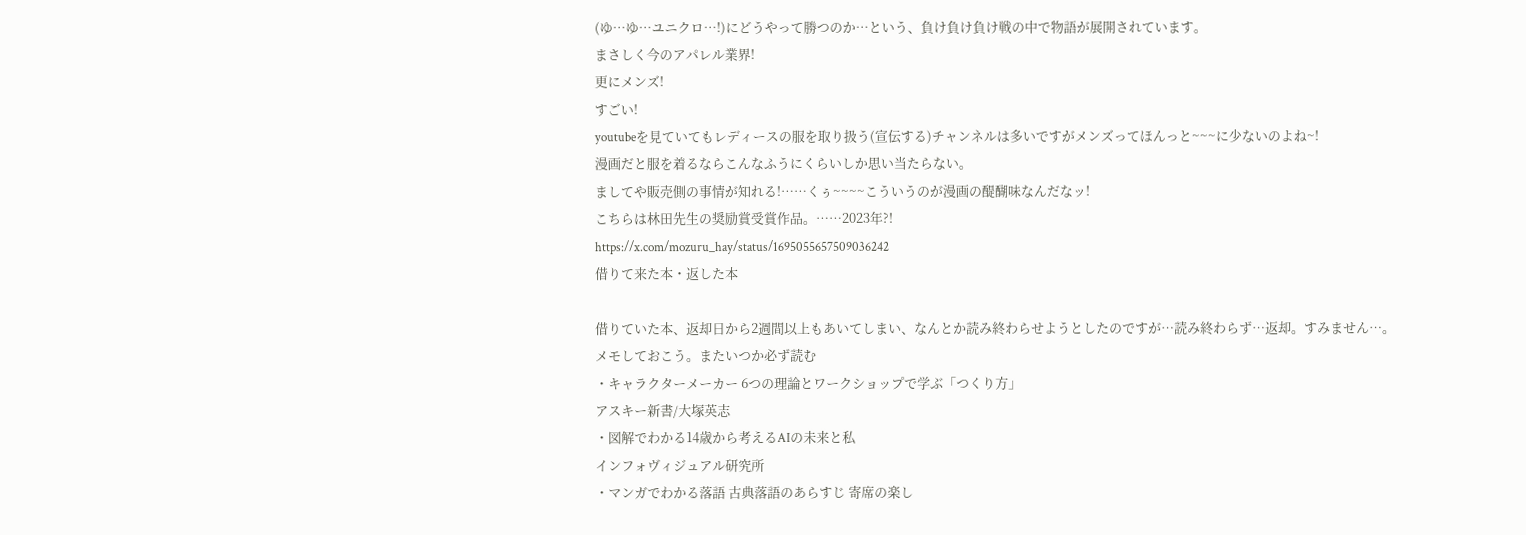(ゆ…ゆ…ユニクロ…!)にどうやって勝つのか…という、負け負け負け戦の中で物語が展開されています。
まさしく今のアパレル業界!
更にメンズ!
すごい!
youtubeを見ていてもレディースの服を取り扱う(宣伝する)チャンネルは多いですがメンズってほんっと~~~に少ないのよね~!
漫画だと服を着るならこんなふうにくらいしか思い当たらない。
ましてや販売側の事情が知れる!……くぅ~~~~こういうのが漫画の醍醐味なんだなッ!
こちらは林田先生の奨励賞受賞作品。……2023年?!
https://x.com/mozuru_hay/status/1695055657509036242
借りて来た本・返した本

借りていた本、返却日から2週間以上もあいてしまい、なんとか読み終わらせようとしたのですが…読み終わらず…返却。すみません…。
メモしておこう。またいつか必ず読む
・キャラクターメーカー 6つの理論とワークショップで学ぶ「つくり方」
アスキー新書/大塚英志
・図解でわかる14歳から考えるAIの未来と私
インフォヴィジュアル研究所
・マンガでわかる落語 古典落語のあらすじ 寄席の楽し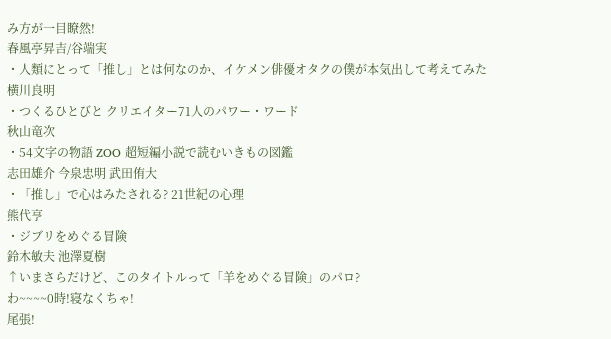み方が一目瞭然!
春風亭昇吉/谷端実
・人類にとって「推し」とは何なのか、イケメン俳優オタクの僕が本気出して考えてみた
横川良明
・つくるひとびと クリエイター71人のパワー・ワード
秋山竜次
・54文字の物語 ZOO 超短編小説で読むいきもの図鑑
志田雄介 今泉忠明 武田侑大
・「推し」で心はみたされる? 21世紀の心理
熊代亨
・ジブリをめぐる冒険
鈴木敏夫 池澤夏樹
↑いまさらだけど、このタイトルって「羊をめぐる冒険」のパロ?
わ~~~~0時!寝なくちゃ!
尾張!